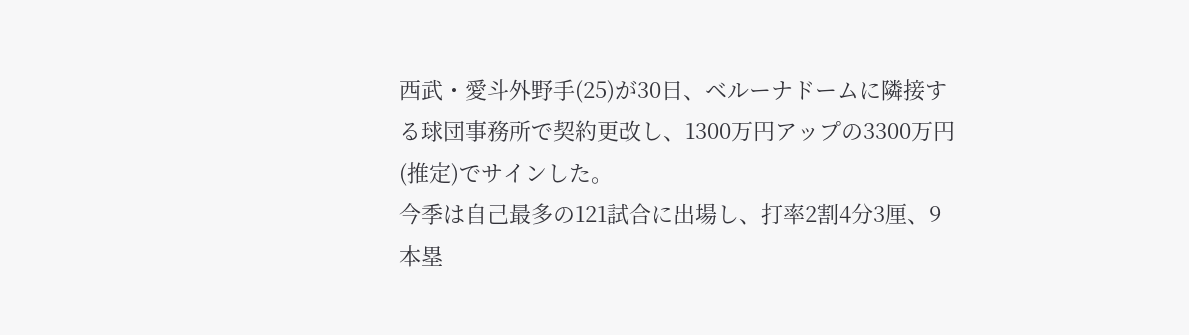西武・愛斗外野手(25)が30日、ベルーナドームに隣接する球団事務所で契約更改し、1300万円アップの3300万円(推定)でサインした。
今季は自己最多の121試合に出場し、打率2割4分3厘、9本塁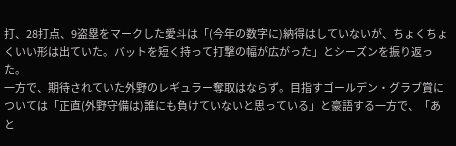打、28打点、9盗塁をマークした愛斗は「(今年の数字に)納得はしていないが、ちょくちょくいい形は出ていた。バットを短く持って打撃の幅が広がった」とシーズンを振り返った。
一方で、期待されていた外野のレギュラー奪取はならず。目指すゴールデン・グラブ賞については「正直(外野守備は)誰にも負けていないと思っている」と豪語する一方で、「あと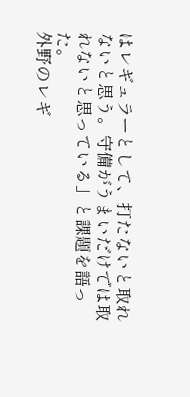はレギュラーとして、打たないと取れないと思う。守備がうまいだけでは取れないと思っている」と課題を語った。
外野のレギ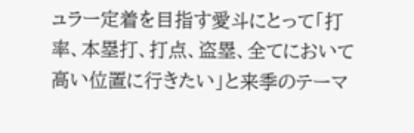ュラー定着を目指す愛斗にとって「打率、本塁打、打点、盗塁、全てにおいて高い位置に行きたい」と来季のテーマ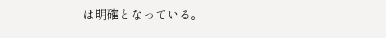は明確となっている。